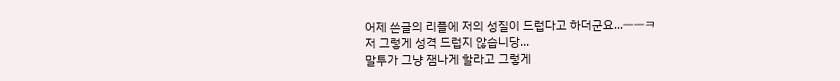어제 쓴글의 리플에 저의 성질이 드럽다고 하더군요...ㅡㅡㅋ
저 그렇게 성격 드럽지 않습니당...
말투가 그냥 잼나게 할라고 그렇게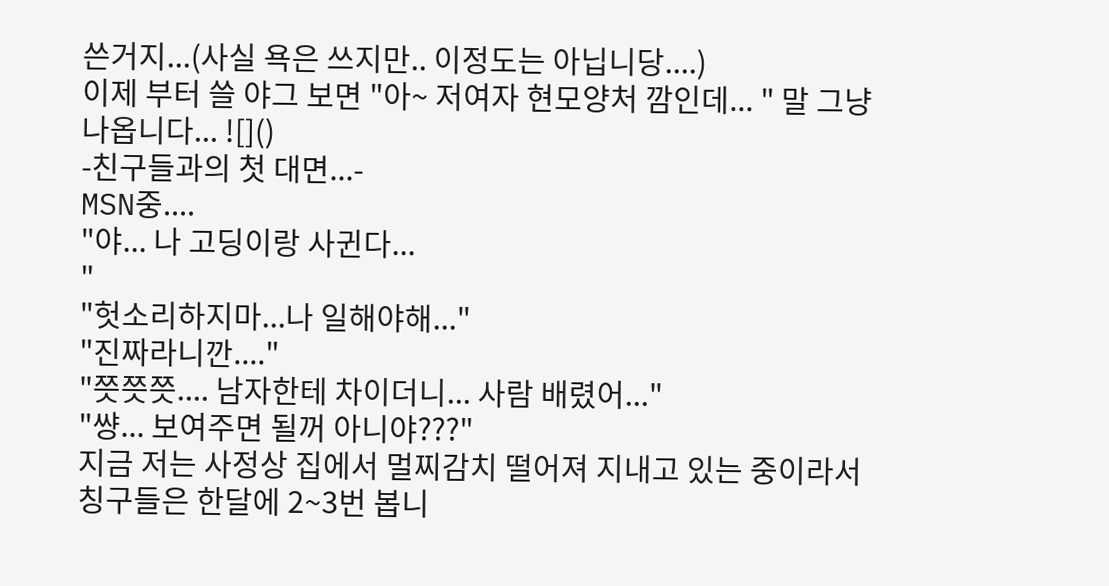쓴거지...(사실 욕은 쓰지만.. 이정도는 아닙니당....)
이제 부터 쓸 야그 보면 "아~ 저여자 현모양처 깜인데... " 말 그냥 나옵니다... ![]()
-친구들과의 첫 대면...-
MSN중....
"야... 나 고딩이랑 사귄다...
"
"헛소리하지마...나 일해야해..."
"진짜라니깐...."
"쯧쯧쯧.... 남자한테 차이더니... 사람 배렸어..."
"썅... 보여주면 될꺼 아니야???"
지금 저는 사정상 집에서 멀찌감치 떨어져 지내고 있는 중이라서 칭구들은 한달에 2~3번 봅니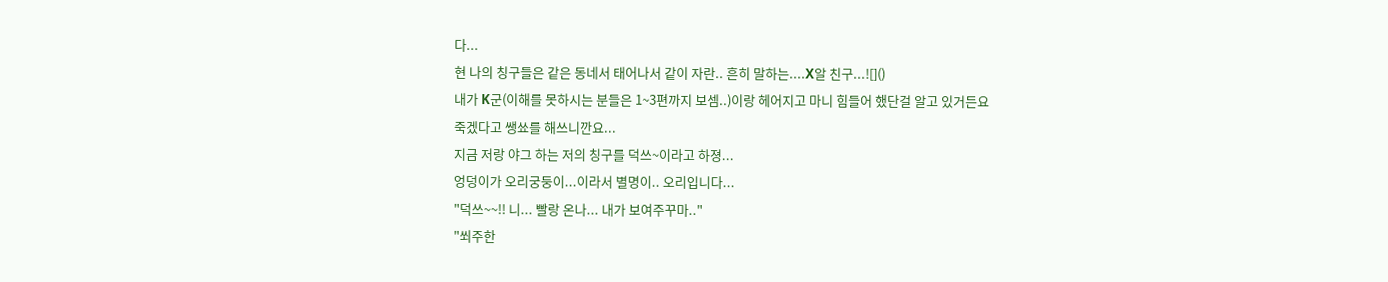다...
현 나의 칭구들은 같은 동네서 태어나서 같이 자란.. 흔히 말하는....X알 친구...![]()
내가 K군(이해를 못하시는 분들은 1~3편까지 보셈..)이랑 헤어지고 마니 힘들어 했단걸 알고 있거든요
죽겠다고 쌩쑈를 해쓰니깐요...
지금 저랑 야그 하는 저의 칭구를 덕쓰~이라고 하졍...
엉덩이가 오리궁둥이...이라서 별명이.. 오리입니다...
"덕쓰~~!! 니... 빨랑 온나... 내가 보여주꾸마.."
"쐬주한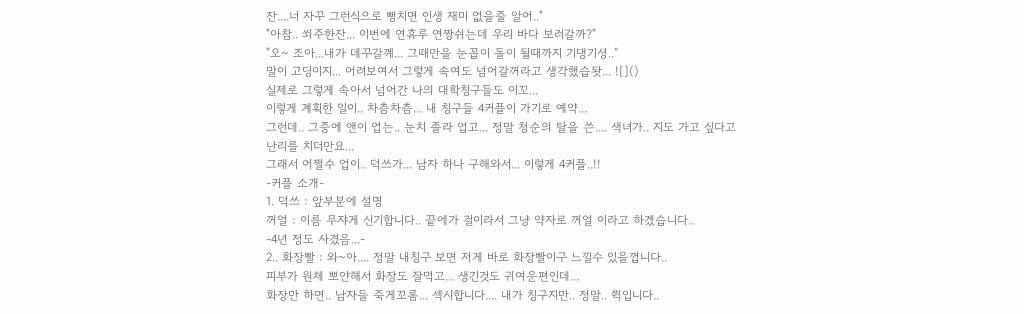잔....너 자꾸 그런식으로 뻥치면 인생 재미 없을줄 알어.."
"아참.. 쐬주한잔... 이번에 연휴루 연짱쉬는데 우리 바다 보러갈까?"
"오~ 조아...내가 데꾸갈꼐... 그때만을 눈꼽이 돌이 될때까지 기댕기셩.."
말이 고딩이지... 어려보여서 그렇게 속여도 넘어갈꺼라고 생각했습돳... ![]()
실제로 그렇게 속아서 넘어간 나의 대학칭구들도 이꼬...
이렇게 계획한 일이.. 차츰차츰... 내 칭구들 4커플이 가기로 예약...
그런데.. 그중에 앤이 업는.. 눈치 졸라 업고... 정말 청순의 탈을 쓴.... 색녀가.. 지도 가고 싶다고
난리를 치더만요...
그래서 어쩔수 업이.. 덕쓰가... 남자 하나 구해와서... 이렇게 4커플..!!
-커플 소개-
1. 덕쓰 : 앞부분에 설명
꺼얼 : 이름 무쟈게 신기합니다.. 끝에가 걸이라서 그냥 약자로 꺼얼 이라고 하겠습니다..
-4년 정도 사겼음...-
2.. 화장빨 : 와~아.... 정말 내칭구 보면 저게 바로 화장빨이구 느낄수 있을껍니다..
피부가 원체 뽀얀해서 화장도 잘먹고... 생긴것도 귀여운편인데...
화장만 하면.. 남자들 죽게꼬롬... 섹시합니다.... 내가 칭구지만.. 정말.. 쮝입니다..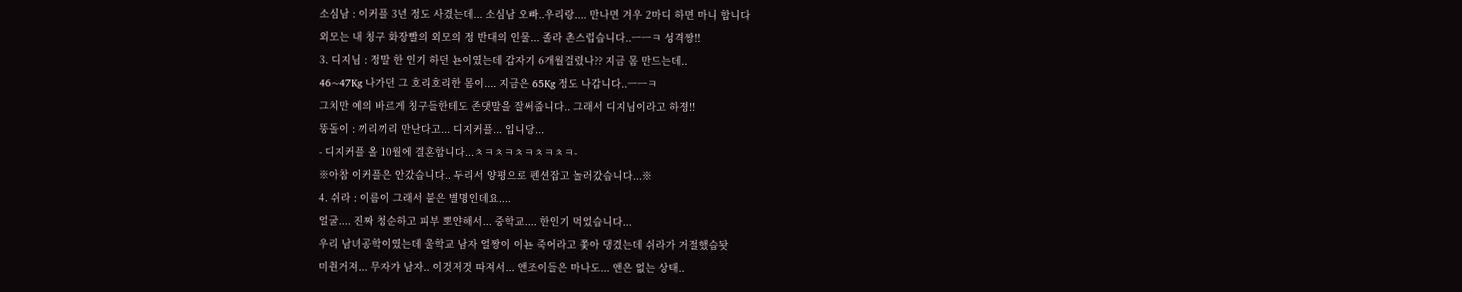소심남 : 이커플 3년 정도 사겼는데... 소심남 오빠..우리랑.... 만나면 겨우 2마디 하면 마니 합니다
외모는 내 칭구 화장빨의 외모의 정 반대의 인물... 졸라 촌스럽습니다..ㅡㅡㅋ 성격짱!!
3. 디지님 : 정말 한 인기 하던 뇬이였는데 갑자기 6개월걸렸나?? 지금 몸 만드는데..
46~47Kg 나가던 그 호리호리한 몸이.... 지금은 65Kg 정도 나갑니다..ㅡㅡㅋ
그치만 예의 바르게 칭구들한테도 존댓말을 잘써줍니다.. 그래서 디지님이라고 하졍!!
뚱돌이 : 끼리끼리 만난다고... 디지커플... 입니당...
- 디지커플 올 10월에 결혼합니다...ㅊㅋㅊㅋㅊㅋㅊㅋㅊㅋ-
※아참 이커플은 안갔습니다.. 두리서 양평으로 펜션잡고 놀러갔습니다...※
4. 쉬라 : 이름이 그래서 붙은 별명인데요....
얼굴.... 진짜 청순하고 피부 뽀얀해서... 중학교.... 한인기 먹었습니다...
우리 남녀공학이였는데 울학교 남자 얼짱이 이뇬 죽어라고 쫓아 댕겼는데 쉬라가 거절했습돳
미췬거져... 무자갸 남자.. 이것저것 따져서... 앤조이들은 마나도... 앤은 없는 상태..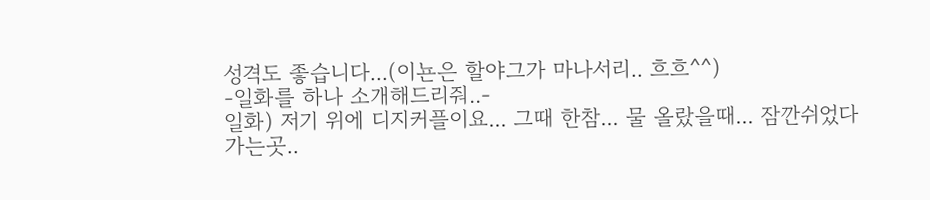성격도 좋습니다...(이뇬은 할야그가 마나서리.. 흐흐^^)
-일화를 하나 소개해드리줘..-
일화) 저기 위에 디지커플이요... 그때 한참... 물 올랐을때... 잠깐쉬었다 가는곳..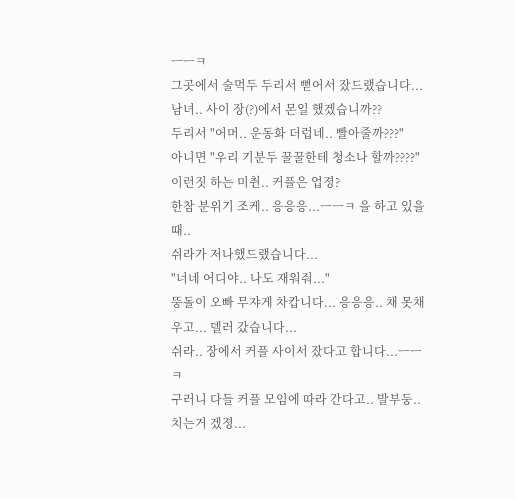ㅡㅡㅋ
그곳에서 술먹두 두리서 뻗어서 잤드랬습니다...
남녀.. 사이 장(?)에서 몬일 했겠습니까??
두리서 "어머.. 운동화 더럽네.. 빨아줄까???"
아니면 "우리 기분두 꿀꿀한테 청소나 할까????" 이런짓 하는 미췬.. 커플은 업졍?
한참 분위기 조케.. 응응응...ㅡㅡㅋ 을 하고 있을때..
쉬라가 저나했드랬습니다...
"너네 어디야.. 나도 재워줘..."
뚱돌이 오빠 무쟈게 차캅니다... 응응응.. 채 못채우고... 델러 갔습니다...
쉬라.. 장에서 커플 사이서 잤다고 합니다...ㅡㅡㅋ
구러니 다들 커플 모임에 따라 간다고.. 발부둥.. 치는거 겠졍...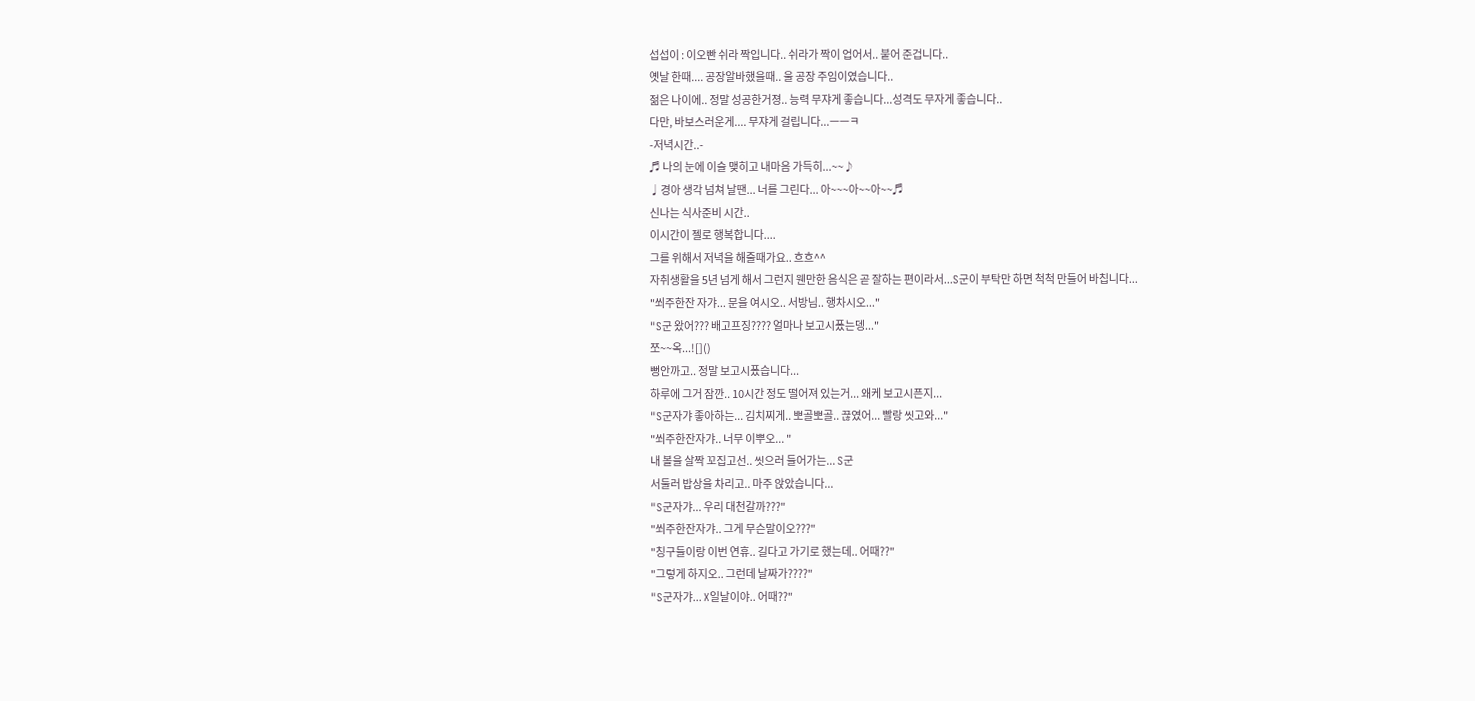섭섭이 : 이오빤 쉬라 짝입니다.. 쉬라가 짝이 업어서.. 붙어 준겁니다..
옛날 한때.... 공장알바했을때.. 울 공장 주임이였습니다..
젊은 나이에.. 정말 성공한거졍.. 능력 무쟈게 좋습니다...성격도 무자게 좋습니다..
다만, 바보스러운게.... 무쟈게 걸립니다...ㅡㅡㅋ
-저녁시간..-
♬ 나의 눈에 이슬 맺히고 내마음 가득히...~~♪
♩경아 생각 넘쳐 날땐... 너를 그린다... 아~~~아~~아~~♬
신나는 식사준비 시간..
이시간이 젤로 행복합니다....
그를 위해서 저녁을 해줄때가요.. 흐흐^^
자취생활을 5년 넘게 해서 그런지 웬만한 음식은 곧 잘하는 편이라서...S군이 부탁만 하면 척척 만들어 바칩니다...
"쐬주한잔 자갸... 문을 여시오.. 서방님.. 행차시오..."
"S군 왔어??? 배고프징???? 얼마나 보고시퐀는뎅..."
쪼~~옥...![]()
뻥안까고.. 정말 보고시퐀습니다...
하루에 그거 잠깐.. 10시간 정도 떨어져 있는거... 왜케 보고시픈지...
"S군자갸 좋아하는... 김치찌게.. 뽀골뽀골.. 끊였어... 빨랑 씻고와..."
"쐬주한잔자갸.. 너무 이뿌오... "
내 볼을 살짝 꼬집고선.. 씻으러 들어가는... S군
서둘러 밥상을 차리고.. 마주 앉았습니다...
"S군자갸... 우리 대천갈까???"
"쐬주한잔자갸.. 그게 무슨말이오???"
"칭구들이랑 이번 연휴.. 길다고 가기로 했는데.. 어때??"
"그렇게 하지오.. 그런데 날짜가????"
"S군자갸... X일날이야.. 어때??"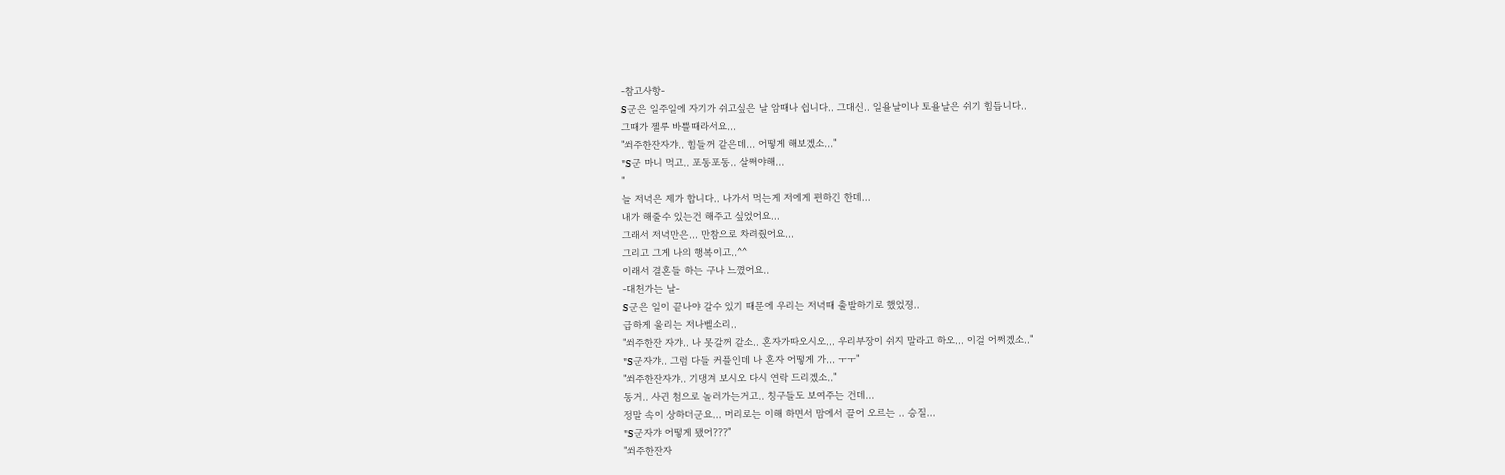-참고사항-
S군은 일주일에 자기가 쉬고싶은 날 암때나 쉽니다.. 그대신.. 일욜날이나 토욜날은 쉬기 힘듭니다..
그때가 젤루 바쁠때라서요...
"쐬주한잔자갸.. 힘들꺼 같은데... 어떻게 해보겠소..."
"S군 마니 먹고.. 포동포동.. 살쪄야해...
"
늘 저녁은 제가 합니다.. 나가서 먹는게 저에게 편하긴 한데...
내가 해줄수 있는건 해주고 싶었어요...
그래서 저녁만은... 만참으로 차려줬어요...
그리고 그게 나의 행복이고..^^
이래서 결혼들 하는 구나 느꼈어요..
-대천가는 날-
S군은 일이 끝나야 갈수 있기 때문에 우리는 저녁때 출발하기로 했었졍..
급하게 울리는 저나벨소리..
"쐬주한잔 자갸.. 나 못갈꺼 같소.. 혼자가따오시오... 우리부장이 쉬지 말라고 하오... 이걸 어쩌겠소.."
"S군자갸.. 그럼 다들 커플인데 나 혼자 어떻게 가... ㅜㅜ"
"쐬주한잔자갸.. 기댕겨 보시오 다시 연락 드리겠소.."
동거.. 사귄 첨으로 놀러가는거고.. 칭구들도 보여주는 건데...
정말 속이 상하더군요... 머리로는 이해 하면서 맘에서 끌어 오르는 .. 승질...
"S군자갸 어떻게 됐어???"
"쐬주한잔자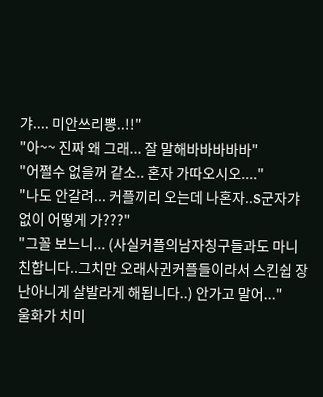갸.... 미안쓰리뽕..!!"
"아~~ 진짜 왜 그래... 잘 말해바바바바바"
"어쩔수 없을꺼 같소.. 혼자 가따오시오...."
"나도 안갈려... 커플끼리 오는데 나혼자..S군자갸 없이 어떻게 가???"
"그꼴 보느니... (사실커플의남자칭구들과도 마니 친합니다..그치만 오래사귄커플들이라서 스킨쉽 장난아니게 살발라게 해됩니다..) 안가고 말어..."
울화가 치미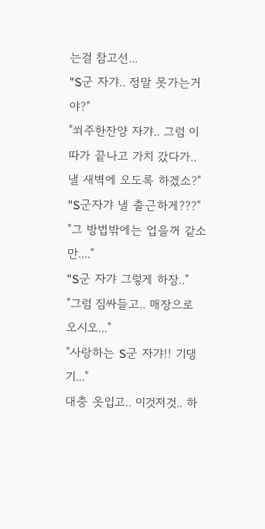는걸 참고선...
"S군 자갸.. 정말 못가는거야?"
"쐬주한잔양 자갸.. 그럼 이따가 끝나고 가치 갔다가.. 낼 새벽에 오도록 하겠소?"
"S군자갸 낼 출근하게???"
"그 방법밖에는 업을꺼 같소만...."
"S군 자갸 그렇게 하장.."
"그럼 짐싸들고.. 매장으로 오시오..."
"사랑하는 S군 자갸!! 기댕기..."
대충 옷입고.. 이것저것.. 하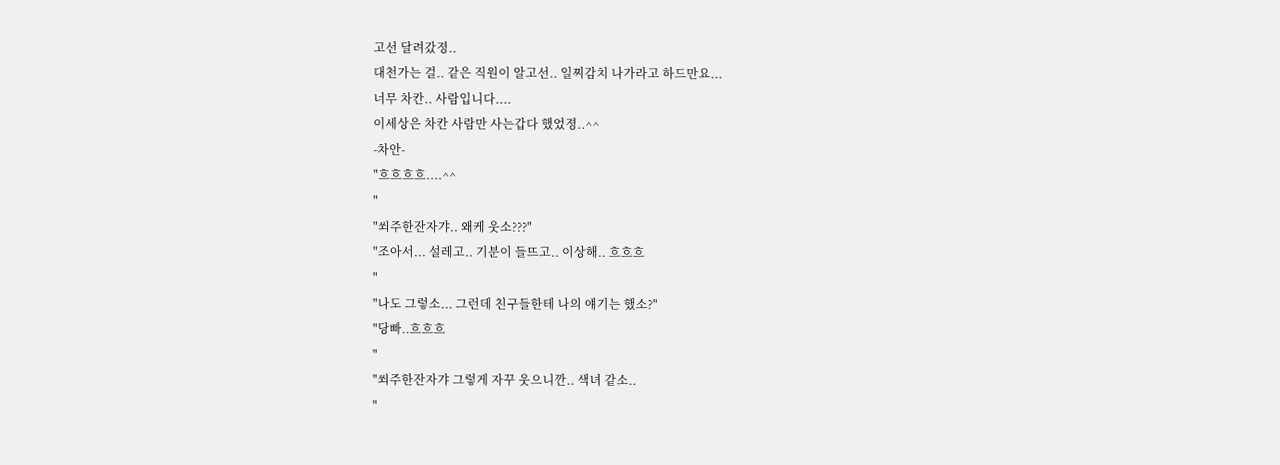고선 달려갔졍..
대천가는 걸.. 같은 직원이 알고선.. 일찌감치 나가라고 하드만요...
너무 차칸.. 사람입니다....
이세상은 차칸 사람만 사는갑다 했었졍..^^
-차안-
"흐흐흐흐....^^
"
"쐬주한잔자갸.. 왜케 웃소???"
"조아서... 설레고.. 기분이 들뜨고.. 이상해.. 흐흐흐
"
"나도 그렇소... 그런데 친구들한테 나의 얘기는 했소?"
"당빠..흐흐흐
"
"쐬주한잔자갸 그렇게 자꾸 웃으니깐.. 색녀 같소..
"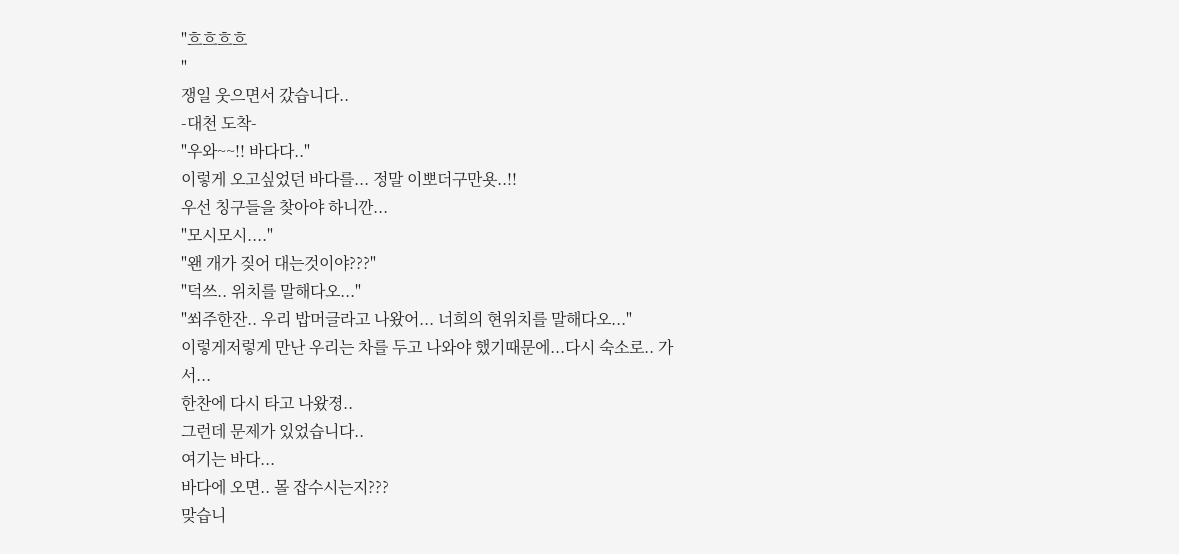"흐흐흐흐
"
쟁일 웃으면서 갔습니다..
-대천 도착-
"우와~~!! 바다다.."
이렇게 오고싶었던 바다를... 정말 이뽀더구만욧..!!
우선 칭구들을 찾아야 하니깐...
"모시모시...."
"왠 개가 짖어 대는것이야???"
"덕쓰.. 위치를 말해다오..."
"쐬주한잔.. 우리 밥머글라고 나왔어... 너희의 현위치를 말해다오..."
이렇게저렇게 만난 우리는 차를 두고 나와야 했기때문에...다시 숙소로.. 가서...
한찬에 다시 타고 나왔졍..
그런데 문제가 있었습니다..
여기는 바다...
바다에 오면.. 몰 잡수시는지???
맞습니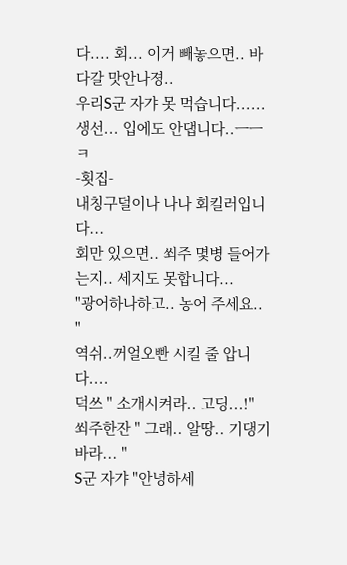다.... 회... 이거 빼놓으면.. 바다갈 맛안나졍..
우리S군 자갸 못 먹습니다......
생선... 입에도 안댑니다..ㅡㅡㅋ
-횟집-
내칭구덜이나 나나 회킬러입니다...
회만 있으면.. 쐬주 몇병 들어가는지.. 세지도 못합니다...
"광어하나하고.. 농어 주세요.. "
역쉬..꺼얼오빤 시킬 줄 압니다....
덕쓰 " 소개시켜라.. 고딩...!"
쐬주한잔 " 그래.. 알땅.. 기댕기바라... "
S군 자갸 "안녕하세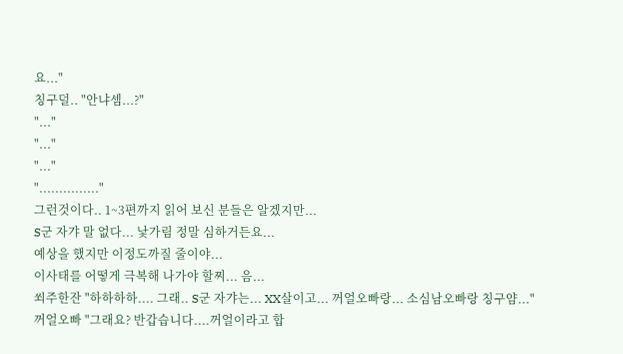요..."
칭구덜.. "안냐셈...?"
"..."
"..."
"..."
"..............."
그런것이다.. 1~3편까지 읽어 보신 분들은 알겠지만...
S군 자갸 말 없다... 낯가림 정말 심하거든요...
예상을 했지만 이정도까질 줄이야...
이사태를 어떻게 극복해 나가야 할찌... 음...
쐬주한잔 "하하하하.... 그래.. S군 자갸는... XX살이고... 꺼얼오빠랑... 소심남오빠랑 칭구얌..."
꺼얼오빠 "그래요? 반갑습니다....꺼얼이라고 합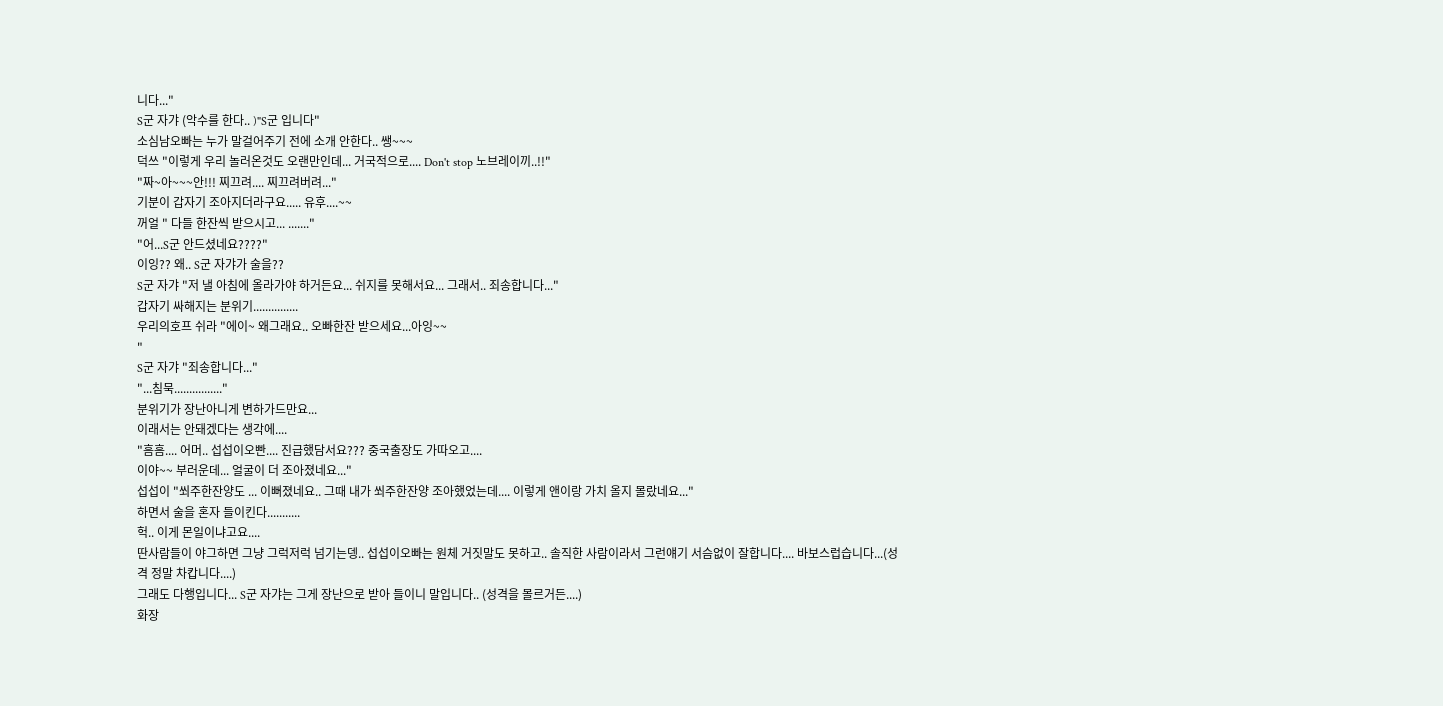니다..."
S군 자갸 (악수를 한다.. )"S군 입니다"
소심남오빠는 누가 말걸어주기 전에 소개 안한다.. 쌩~~~
덕쓰 "이렇게 우리 놀러온것도 오랜만인데... 거국적으로.... Don't stop 노브레이끼..!!"
"짜~아~~~안!!! 찌끄려.... 찌끄려버려..."
기분이 갑자기 조아지더라구요..... 유후....~~
꺼얼 " 다들 한잔씩 받으시고... ......."
"어...S군 안드셨네요????"
이잉?? 왜.. S군 자갸가 술을??
S군 자갸 "저 낼 아침에 올라가야 하거든요... 쉬지를 못해서요... 그래서.. 죄송합니다..."
갑자기 싸해지는 분위기...............
우리의호프 쉬라 "에이~ 왜그래요.. 오빠한잔 받으세요...아잉~~
"
S군 자갸 "죄송합니다..."
"...침묵................"
분위기가 장난아니게 변하가드만요...
이래서는 안돼겠다는 생각에....
"흠흠.... 어머.. 섭섭이오빤.... 진급했담서요??? 중국출장도 가따오고....
이야~~ 부러운데... 얼굴이 더 조아졌네요..."
섭섭이 "쐬주한잔양도 ... 이뻐졌네요.. 그때 내가 쐬주한잔양 조아했었는데.... 이렇게 앤이랑 가치 올지 몰랐네요..."
하면서 술을 혼자 들이킨다...........
헉.. 이게 몬일이냐고요....
딴사람들이 야그하면 그냥 그럭저럭 넘기는뎅.. 섭섭이오빠는 원체 거짓말도 못하고.. 솔직한 사람이라서 그런얘기 서슴없이 잘합니다.... 바보스럽습니다...(성격 정말 차캅니다....)
그래도 다행입니다... S군 자갸는 그게 장난으로 받아 들이니 말입니다.. (성격을 몰르거든....)
화장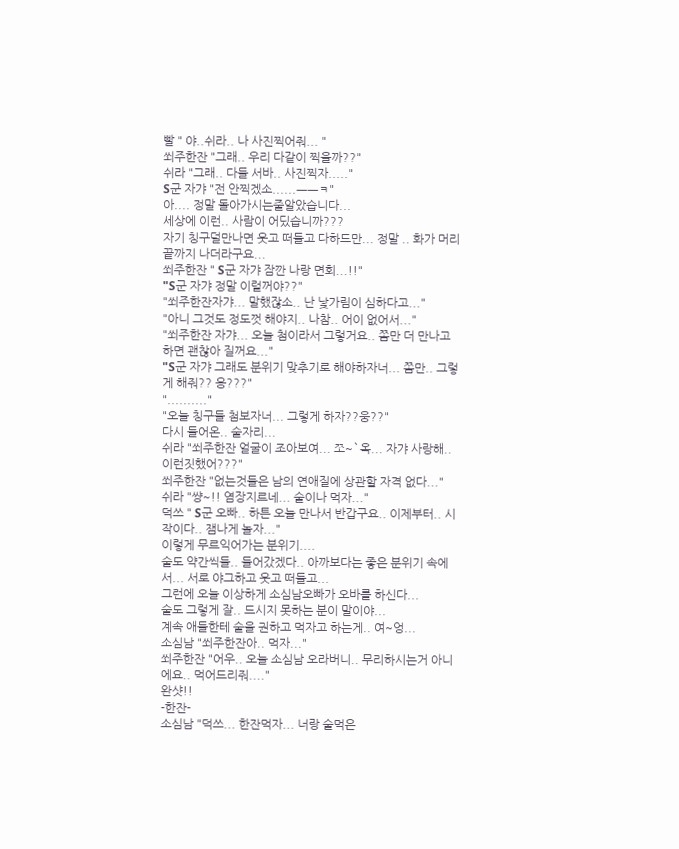빨 " 야..쉬라.. 나 사진찍어줘... "
쐬주한잔 "그래.. 우리 다같이 찍을까??"
쉬라 "그래.. 다들 서바.. 사진찍자....."
S군 자갸 "전 안찍겠소......ㅡㅡㅋ"
아.... 정말 돌아가시는줄알았습니다...
세상에 이런.. 사람이 어딨습니까???
자기 칭구덜만나면 웃고 떠들고 다하드만... 정말 .. 화가 머리끝까지 나더라구요...
쐬주한잔 " S군 자갸 잠깐 나랑 면회...!!"
"S군 자갸 정말 이럴꺼야??"
"쐬주한잔자갸... 말했잖소.. 난 낯가림이 심하다고..."
"아니 그것도 정도껏 해야지.. 나참.. 어이 없어서..."
"쐬주한잔 자갸... 오늘 첨이라서 그렇거요.. 쫌만 더 만나고 하면 괜찮아 질꺼요..."
"S군 자갸 그래도 분위기 맞추기로 해야하자너... 쫌만.. 그렇게 해줘?? 응???"
".........."
"오늘 칭구들 첨보자너... 그렇게 하자??웅??"
다시 들어온.. 술자리...
쉬라 "쐬주한잔 얼굴이 조아보여... 쪼~`옥... 자갸 사랑해.. 이런짓했어???"
쐬주한잔 "없는것들은 남의 연애질에 상관할 자격 없다..."
쉬라 "썅~!! 염장지르네... 술이나 먹자..."
덕쓰 " S군 오빠.. 하튼 오늘 만나서 반갑구요.. 이제부터.. 시작이다.. 잼나게 놀자..."
이렇게 무르익어가는 분위기....
술도 약간씩들.. 들어갔겠다.. 아까보다는 좋은 분위기 속에서... 서로 야그하고 웃고 떠들고...
그런에 오늘 이상하게 소심남오빠가 오바를 하신다...
술도 그렇게 잘.. 드시지 못하는 분이 말이야...
계속 애들한테 술을 권하고 먹자고 하는게.. 여~엉...
소심남 "쐬주한잔아.. 먹자..."
쐬주한잔 "어우.. 오늘 소심남 오라버니.. 무리하시는거 아니에요.. 먹어드리줘...."
완샷!!
-한잔-
소심남 "덕쓰... 한잔먹자... 너랑 술먹은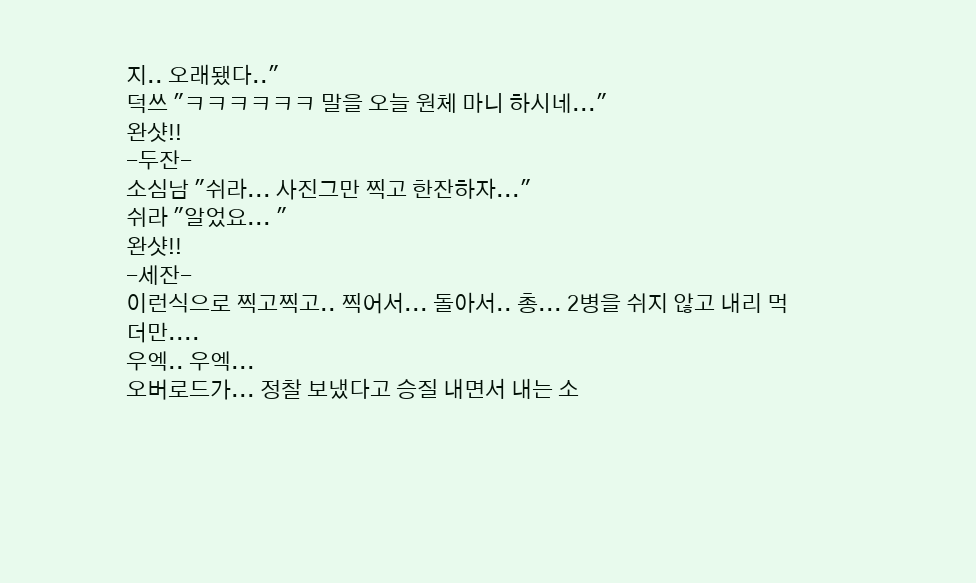지.. 오래됐다.."
덕쓰 "ㅋㅋㅋㅋㅋㅋ 말을 오늘 원체 마니 하시네..."
완샷!!
-두잔-
소심남 "쉬라... 사진그만 찍고 한잔하자..."
쉬라 "알었요... "
완샷!!
-세잔-
이런식으로 찍고찍고.. 찍어서... 돌아서.. 총... 2병을 쉬지 않고 내리 먹더만....
우엑.. 우엑...
오버로드가... 정찰 보냈다고 승질 내면서 내는 소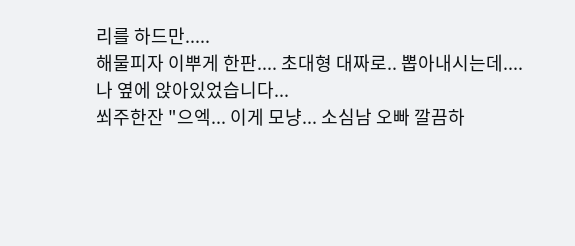리를 하드만.....
해물피자 이뿌게 한판.... 초대형 대짜로.. 뽑아내시는데....
나 옆에 앉아있었습니다...
쐬주한잔 "으엑... 이게 모냥... 소심남 오빠 깔끔하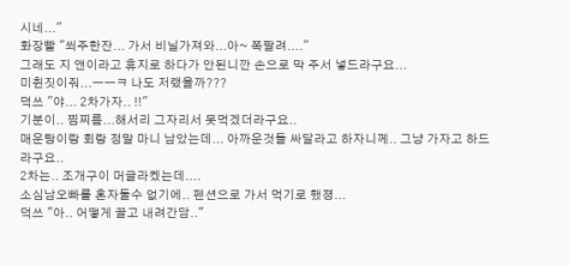시네..."
화장빨 "쐬주한잔... 가서 비닐가져와...아~ 쪽팔려...."
그래도 지 앤이라고 휴지로 하다가 안된니깐 손으로 막 주서 넣드라구요...
미췬짓이줘...ㅡㅡㅋ 나도 저랬을까???
덕쓰 "야... 2차가자.. !!"
기분이.. 찜찌름...해서리 그자리서 못먹겠더라구요..
매운탕이랑 회랑 정말 마니 남았는데... 아까운것들 싸달라고 하자니께.. 그냥 가자고 하드라구요..
2차는.. 조개구이 머글라켔는데....
소심남오빠를 혼자둘수 없기에.. 펜션으로 가서 먹기로 했졍...
덕쓰 "아.. 어떻게 끌고 내려간담.."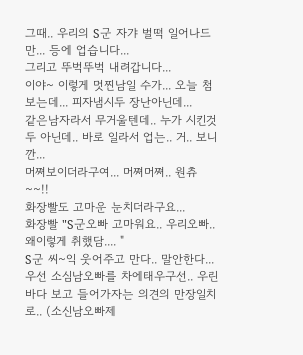그때.. 우리의 S군 자갸 벌떡 일어나드만... 등에 업습니다...
그리고 뚜벅뚜벅 내려갑니다...
이야~ 이렇게 멋찐남일 수가... 오늘 첨보는데... 피자냄시두 장난아닌데...
같은남자라서 무거울텐데.. 누가 시킨것두 아닌데.. 바로 일라서 업는.. 거.. 보니깐...
머쪄보이더라구여... 머쪄머쪄.. 원츄~~!!
화장빨도 고마운 눈치더라구요...
화장빨 "S군오빠 고마워요.. 우리오빠.. 왜이렇게 취했담.... "
S군 씨~익 웃어주고 만다.. 말안한다...
우선 소심남오빠를 차에태우구선.. 우린 바다 보고 들어가자는 의견의 만장일치로.. (소신남오빠제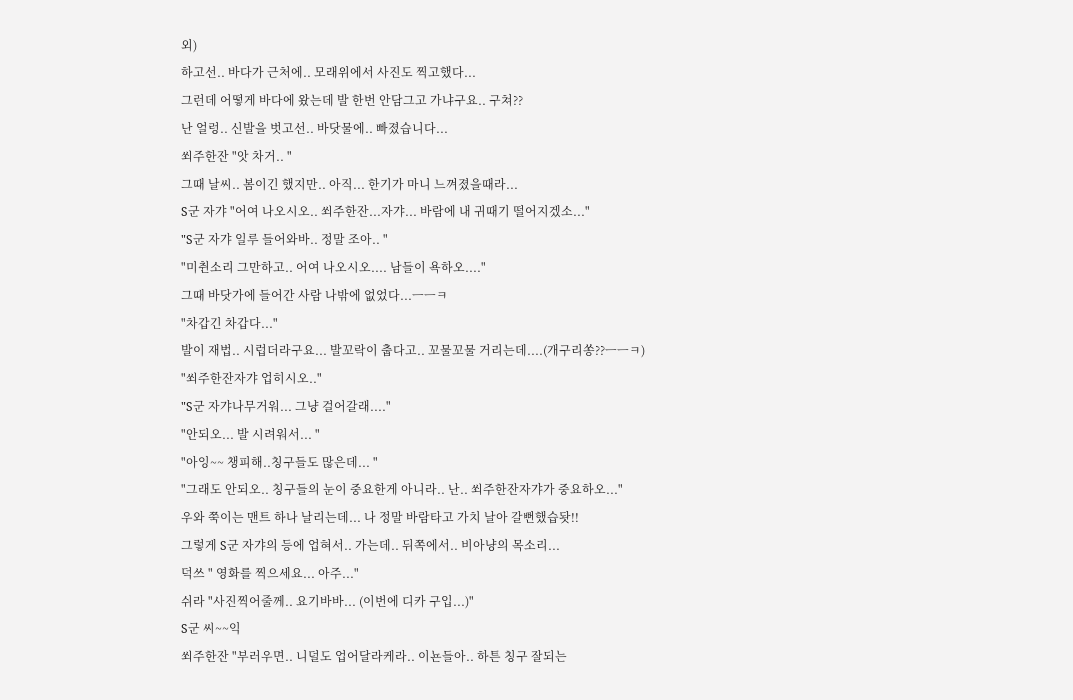외)
하고선.. 바다가 근처에.. 모래위에서 사진도 찍고했다...
그런데 어떻게 바다에 왔는데 발 한번 안담그고 가냐구요.. 구쳐??
난 얼렁.. 신발을 벗고선.. 바닷물에.. 빠졌습니다...
쐬주한잔 "앗 차거.. "
그때 날씨.. 봄이긴 했지만.. 아직... 한기가 마니 느껴졌을때라...
S군 자갸 "어여 나오시오.. 쐬주한잔...자갸... 바람에 내 귀때기 떨어지겠소..."
"S군 자갸 일루 들어와바.. 정말 조아.. "
"미췬소리 그만하고.. 어여 나오시오.... 남들이 욕하오...."
그때 바닷가에 들어간 사람 나밖에 없었다...ㅡㅡㅋ
"차갑긴 차갑다..."
발이 재법.. 시럽더라구요... 발꼬락이 춥다고.. 꼬물꼬물 거리는데....(개구리쏭??ㅡㅡㅋ)
"쐬주한잔자갸 업히시오.."
"S군 자갸나무거워... 그냥 걸어갈래...."
"안되오... 발 시려워서... "
"아잉~~ 챙피해..칭구들도 많은데... "
"그래도 안되오.. 칭구들의 눈이 중요한게 아니라.. 난.. 쐬주한잔자갸가 중요하오..."
우와 쭉이는 맨트 하나 날리는데... 나 정말 바람타고 가치 날아 갈뻔했습돳!!
그렇게 S군 자갸의 등에 업혀서.. 가는데.. 뒤쪽에서.. 비아냥의 목소리...
덕쓰 " 영화를 찍으세요... 아주..."
쉬라 "사진찍어줄께.. 요기바바... (이번에 디카 구입...)"
S군 씨~~익
쐬주한잔 "부러우면.. 니덜도 업어달라케라.. 이뇬들아.. 하튼 칭구 잘되는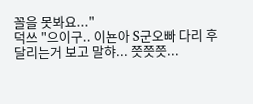꼴을 못봐요..."
덕쓰 "으이구.. 이뇬아 S군오빠 다리 후달리는거 보고 말햐... 쯧쯧쯧...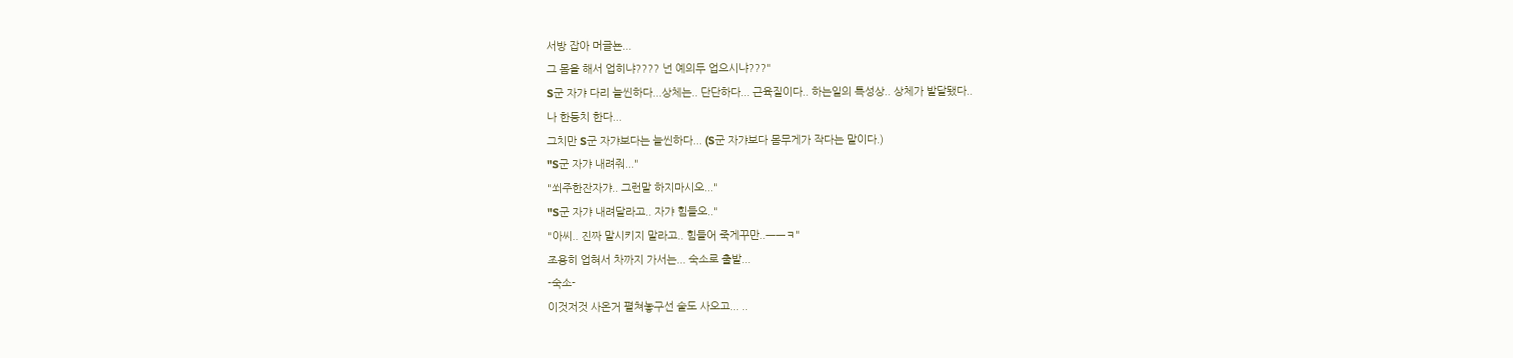서방 잡아 머글뇬...
그 몸을 해서 업히냐???? 넌 예의두 업으시냐???"
S군 자갸 다리 늘씬하다...상체는.. 단단하다... 근육질이다.. 하는일의 특성상.. 상체가 발달됐다..
나 한등치 한다...
그치만 S군 자갸보다는 늘씬하다... (S군 자갸보다 몸무게가 작다는 말이다.)
"S군 자갸 내려줘..."
"쐬주한잔자갸.. 그런말 하지마시오..."
"S군 자갸 내려달라고.. 자갸 힘들오.."
"아씨.. 진짜 말시키지 말라고.. 힘들어 죽게꾸만..ㅡㅡㅋ"
조용히 업혀서 차까지 가서는... 숙소로 출발...
-숙소-
이것저것 사온거 펼쳐놓구선 술도 사오고... ..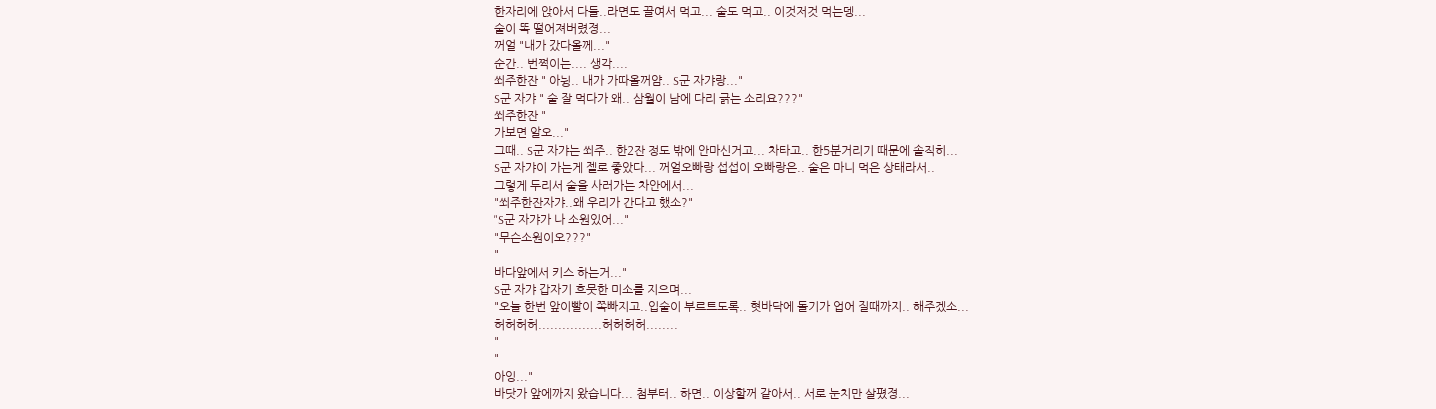한자리에 앉아서 다들..라면도 끌여서 먹고... 술도 먹고.. 이것저것 먹는뎅...
술이 똑 떨어져버렸졍...
꺼얼 "내가 갔다올께..."
순간.. 번쩍이는.... 생각....
쐬주한잔 " 아뉭.. 내가 가따올꺼얌.. S군 자갸랑..."
S군 자갸 " 술 잘 먹다가 왜.. 삼월이 남에 다리 긁는 소리요???"
쐬주한잔 "
가보면 알오..."
그때.. S군 자갸는 쐬주.. 한2잔 정도 밖에 안마신거고... 차타고.. 한5분거리기 때문에 솔직히...
S군 자갸이 가는게 젤로 좋았다... 꺼얼오빠랑 섭섭이 오빠랑은.. 술은 마니 먹은 상태라서..
그렇게 두리서 술을 사러가는 차안에서...
"쐬주한잔자갸..왜 우리가 간다고 했소?"
"S군 자갸가 나 소원있어..."
"무슨소원이오???"
"
바다앞에서 키스 하는거..."
S군 자갸 갑자기 흐뭇한 미소를 지으며...
"오늘 한번 앞이빨이 쪽빠지고..입술이 부르트도록.. 혓바닥에 돌기가 업어 질때까지.. 해주겠소...
허허허허................허허허허........
"
"
아잉..."
바닷가 앞에까지 왔습니다... 첨부터.. 하면.. 이상할꺼 같아서.. 서로 눈치만 살폈졍...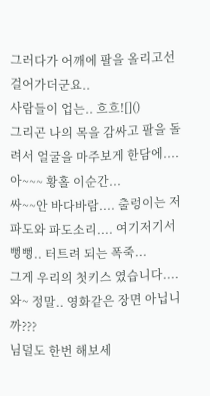그러다가 어깨에 팔을 올리고선 걸어가더군요..
사람들이 업는.. 흐흐![]()
그리곤 나의 목을 감싸고 팔을 돌려서 얼굴을 마주보게 한담에....
아~~~ 황홀 이순간...
싸~~안 바다바람.... 출렁이는 저 파도와 파도소리.... 여기저기서 뻥뻥.. 터트려 되는 폭죽...
그게 우리의 첫키스 였습니다....
와~ 정말.. 영화같은 장면 아닙니까???
님덜도 한번 해보세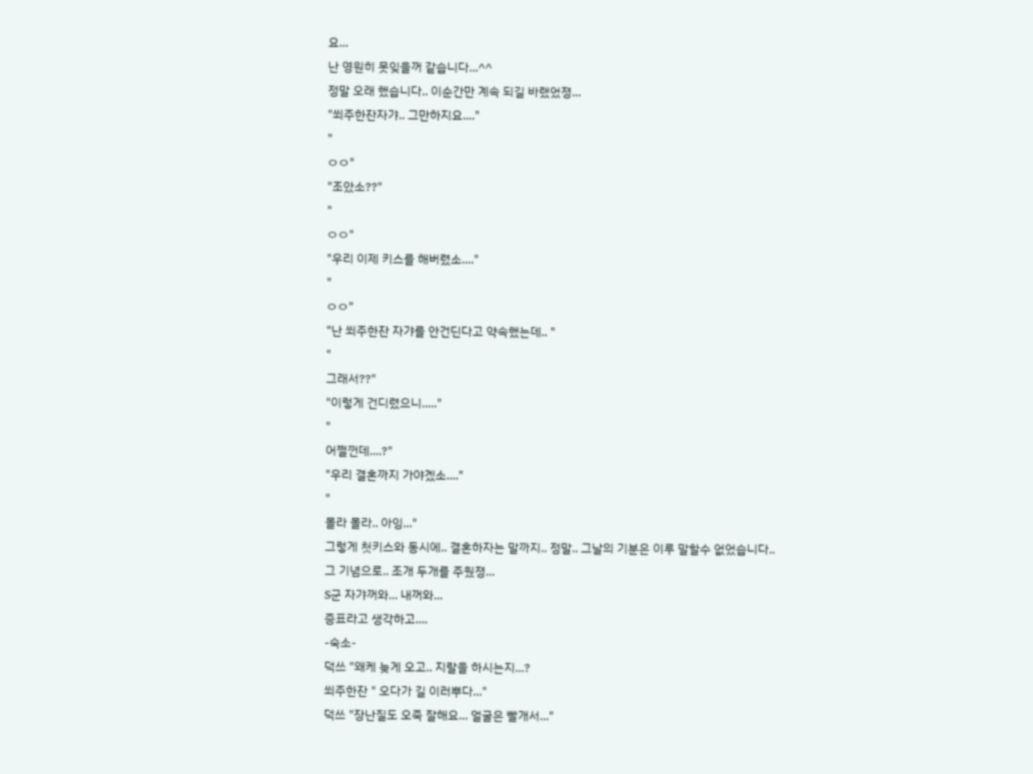요...
난 영원히 못잊을꺼 같습니다...^^
정말 오래 했습니다.. 이순간만 계속 되길 바랬었졍...
"쐬주한잔자갸.. 그만하지요...."
"
ㅇㅇ"
"조았소??"
"
ㅇㅇ"
"우리 이제 키스를 해버렸소...."
"
ㅇㅇ"
"난 쐬주한잔 자갸를 안건딘다고 약속했는데.. "
"
그래서??"
"이렇게 건디렸으니....."
"
어쩔껀데....?"
"우리 결혼까지 가야겠소...."
"
몰라 몰라.. 아잉..."
그렇게 첫키스와 동시에.. 결혼하자는 말까지.. 정말.. 그날의 기분은 이루 말할수 없었습니다..
그 기념으로.. 조개 두개를 주웠졍...
S군 자갸꺼와... 내꺼와...
증표라고 생각하고....
-숙소-
덕쓰 "왜케 늦게 오고.. 지랄을 하시는지...?
쐬주한잔 " 오다가 길 이러뿌다..."
덕쓰 "장난질도 오죽 잘해요... 얼굴은 빨개서..."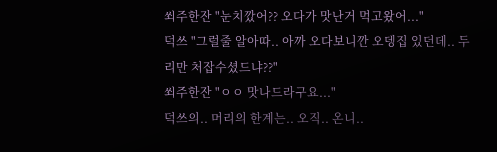쐬주한잔 "눈치깠어?? 오다가 맛난거 먹고왔어..."
덕쓰 "그럴줄 알아따.. 아까 오다보니깐 오뎅집 있던데.. 두리만 처잡수셨드냐??"
쐬주한잔 "ㅇㅇ 맛나드라구요..."
덕쓰의.. 머리의 한계는.. 오직.. 온니..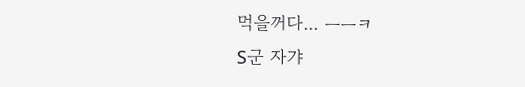먹을꺼다... ㅡㅡㅋ
S군 자갸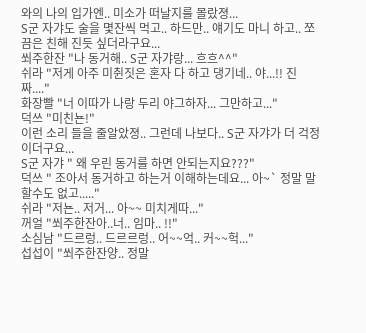와의 나의 입가엔.. 미소가 떠날지를 몰랐졍...
S군 자갸도 술을 몇잔씩 먹고.. 하드만.. 얘기도 마니 하고.. 쪼끔은 친해 진듯 싶더라구요...
쐬주한잔 "나 동거해.. S군 자갸랑... 흐흐^^"
쉬라 "저게 아주 미췬짓은 혼자 다 하고 댕기네.. 야...!! 진짜...."
화장빨 "너 이따가 나랑 두리 야그하자... 그만하고..."
덕쓰 "미친뇬!"
이런 소리 들을 줄알았졍.. 그런데 나보다.. S군 자갸가 더 걱정이더구요...
S군 자갸 " 왜 우린 동거를 하면 안되는지요???"
덕쓰 " 조아서 동거하고 하는거 이해하는데요... 아~` 정말 말할수도 없고....."
쉬라 "저뇬.. 저거... 아~~ 미치게따..."
꺼얼 "쐬주한잔아..너.. 임마.. !!"
소심남 "드르렁.. 드르르렁.. 어~~억.. 커~~헉..."
섭섭이 "쐬주한잔양.. 정말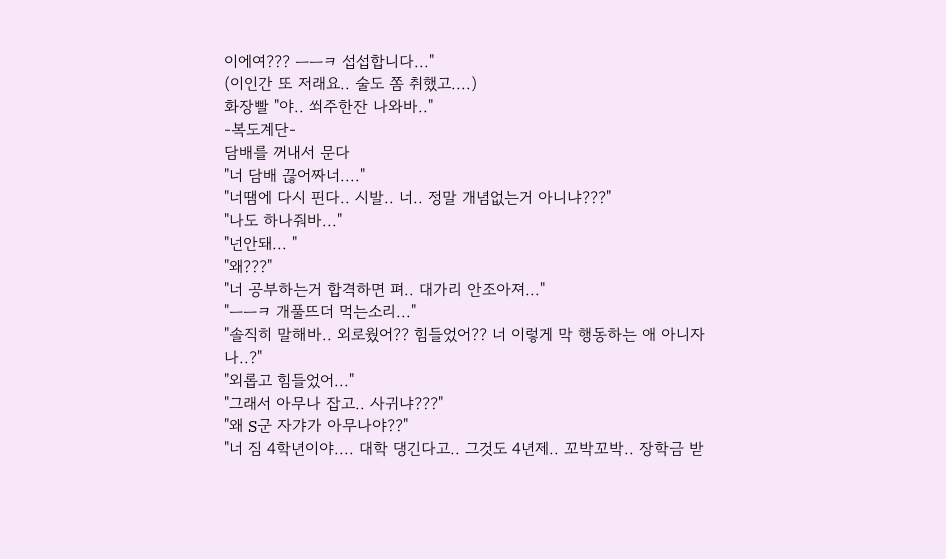이에여??? ㅡㅡㅋ 섭섭합니다..."
(이인간 또 저래요.. 술도 쫌 취했고....)
화장빨 "야.. 쐬주한잔 나와바.."
-복도계단-
담배를 꺼내서 문다
"너 담배 끊어짜너...."
"너땜에 다시 핀다.. 시발.. 너.. 정말 개념없는거 아니냐???"
"나도 하나줘바..."
"넌안돼... "
"왜???"
"너 공부하는거 합격하면 펴.. 대가리 안조아져..."
"ㅡㅡㅋ 개풀뜨더 먹는소리..."
"솔직히 말해바.. 외로웠어?? 힘들었어?? 너 이렇게 막 행동하는 애 아니자나..?"
"외롭고 힘들었어..."
"그래서 아무나 잡고.. 사귀냐???"
"왜 S군 자갸가 아무나야??"
"너 짐 4학년이야.... 대학 댕긴다고.. 그것도 4년제.. 꼬박꼬박.. 장학금 받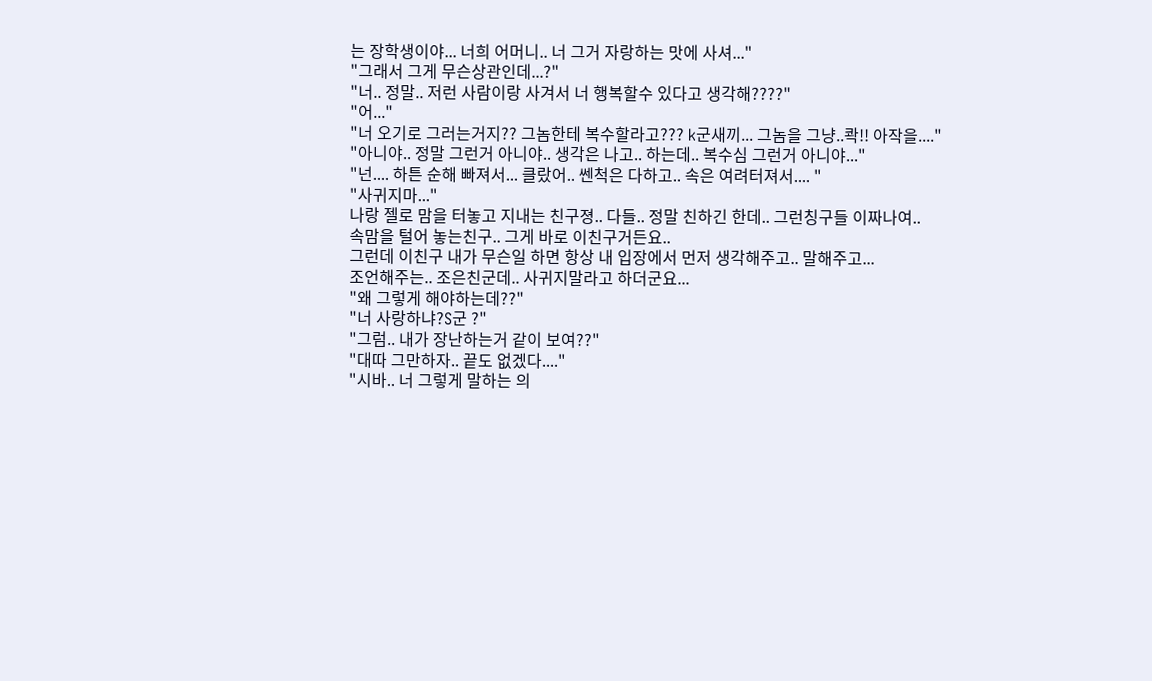는 장학생이야... 너희 어머니.. 너 그거 자랑하는 맛에 사셔..."
"그래서 그게 무슨상관인데...?"
"너.. 정말.. 저런 사람이랑 사겨서 너 행복할수 있다고 생각해????"
"어..."
"너 오기로 그러는거지?? 그놈한테 복수할라고??? k군새끼... 그놈을 그냥..콱!! 아작을...."
"아니야.. 정말 그런거 아니야.. 생각은 나고.. 하는데.. 복수심 그런거 아니야..."
"넌.... 하튼 순해 빠져서... 클랐어.. 쎈척은 다하고.. 속은 여려터져서.... "
"사귀지마..."
나랑 젤로 맘을 터놓고 지내는 친구졍.. 다들.. 정말 친하긴 한데.. 그런칭구들 이짜나여..
속맘을 털어 놓는친구.. 그게 바로 이친구거든요..
그런데 이친구 내가 무슨일 하면 항상 내 입장에서 먼저 생각해주고.. 말해주고...
조언해주는.. 조은친군데.. 사귀지말라고 하더군요...
"왜 그렇게 해야하는데??"
"너 사랑하냐?S군 ?"
"그럼.. 내가 장난하는거 같이 보여??"
"대따 그만하자.. 끝도 없겠다...."
"시바.. 너 그렇게 말하는 의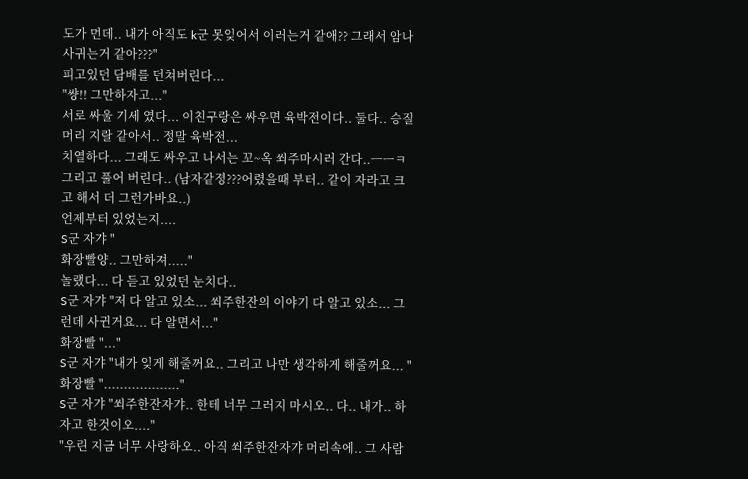도가 먼데.. 내가 아직도 k군 못잊어서 이러는거 같애?? 그래서 암나 사귀는거 같아???"
피고있던 담배를 던쳐버린다...
"썅!! 그만하자고..."
서로 싸울 기세 였다... 이친구랑은 싸우면 육박전이다.. 둘다.. 승질머리 지랄 같아서.. 정말 육박전...
치열하다... 그래도 싸우고 나서는 꼬~옥 쐬주마시러 간다..ㅡㅡㅋ
그리고 풀어 버린다.. (남자같졍???어렸을때 부터.. 같이 자라고 크고 해서 더 그런가바요..)
언제부터 있었는지....
S군 자갸 "
화장빨양.. 그만하져....."
놀랬다... 다 듣고 있었던 눈치다..
S군 자갸 "저 다 알고 있소... 쐬주한잔의 이야기 다 알고 있소... 그런데 사귄거요... 다 알면서..."
화장빨 "..."
S군 자갸 "내가 잊게 해줄꺼요.. 그리고 나만 생각하게 해줄꺼요... "
화장빨 "..................."
S군 자갸 "쐬주한잔자갸.. 한테 너무 그러지 마시오.. 다.. 내가.. 하자고 한것이오...."
"우린 지금 너무 사랑하오.. 아직 쐬주한잔자갸 머리속에.. 그 사람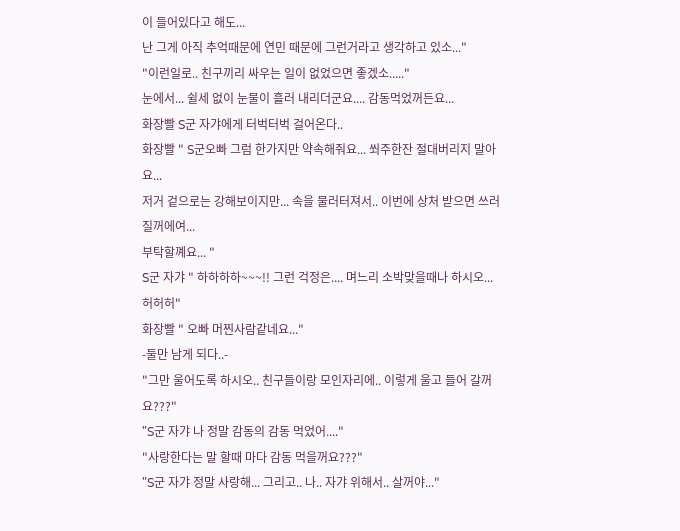이 들어있다고 해도...
난 그게 아직 추억때문에 연민 때문에 그런거라고 생각하고 있소..."
"이런일로.. 친구끼리 싸우는 일이 없었으면 좋겠소....."
눈에서... 쉴세 없이 눈물이 흘러 내리더군요.... 감동먹었꺼든요...
화장빨 S군 자갸에게 터벅터벅 걸어온다..
화장빨 " S군오빠 그럼 한가지만 약속해줘요... 쐬주한잔 절대버리지 말아요...
저거 겉으로는 강해보이지만... 속을 물러터져서.. 이번에 상처 받으면 쓰러질꺼에여...
부탁할꼐요... "
S군 자갸 " 하하하하~~~!! 그런 걱정은.... 며느리 소박맞을때나 하시오...허허허"
화장빨 " 오빠 머찐사람같네요..."
-둘만 남게 되다..-
"그만 울어도록 하시오.. 친구들이랑 모인자리에.. 이렇게 울고 들어 갈꺼요???"
"S군 자갸 나 정말 감동의 감동 먹었어...."
"사랑한다는 말 할때 마다 감동 먹을꺼요???"
"S군 자갸 정말 사랑해... 그리고.. 나.. 자갸 위해서.. 살꺼야..."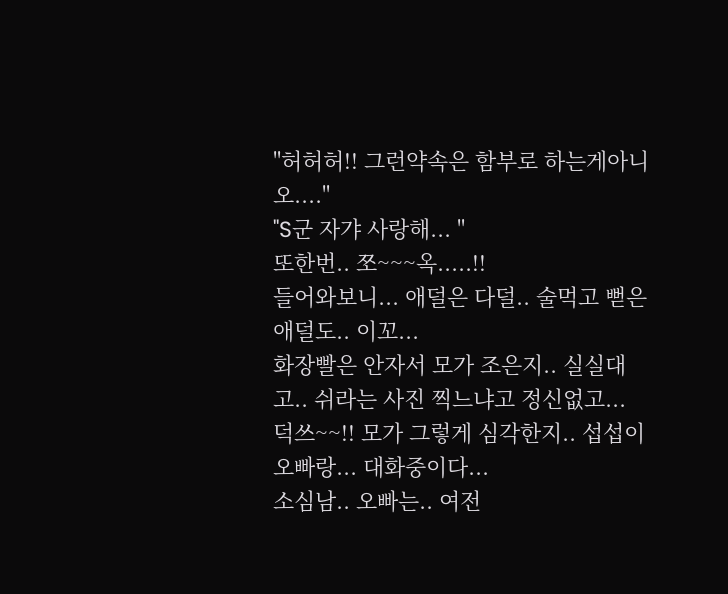"허허허!! 그런약속은 함부로 하는게아니오...."
"S군 자갸 사랑해... "
또한번.. 쪼~~~옥.....!!
들어와보니... 애덜은 다덜.. 술먹고 뻗은 애덜도.. 이꼬...
화장빨은 안자서 모가 조은지.. 실실대고.. 쉬라는 사진 찍느냐고 정신없고...
덕쓰~~!! 모가 그렇게 심각한지.. 섭섭이 오빠랑... 대화중이다...
소심남.. 오빠는.. 여전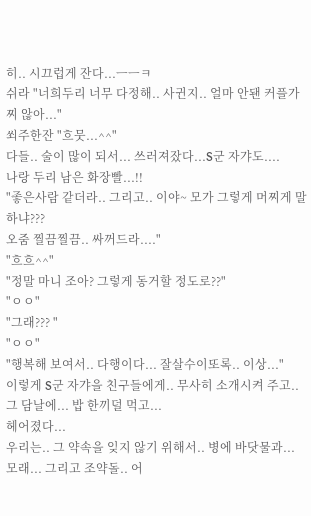히.. 시끄럽게 잔다...ㅡㅡㅋ
쉬라 "너희두리 너무 다정해.. 사귄지.. 얼마 안됀 커플가찌 않아..."
쐬주한잔 "흐뭇...^^"
다들.. 술이 많이 되서... 쓰러져잤다...S군 자갸도....
나랑 두리 남은 화장빨...!!
"좋은사람 같더라.. 그리고.. 이야~ 모가 그렇게 머찌게 말하냐???
오줌 찔끔찔끔.. 싸꺼드라...."
"흐흐^^"
"정말 마니 조아? 그렇게 동거할 정도로??"
"ㅇㅇ"
"그래??? "
"ㅇㅇ"
"행복해 보여서.. 다행이다... 잘살수이또록.. 이상..."
이렇게 S군 자갸을 친구들에게.. 무사히 소개시켜 주고.. 그 담날에... 밥 한끼덜 먹고...
헤어졌다...
우리는.. 그 약속을 잊지 않기 위해서.. 병에 바닷물과... 모래... 그리고 조약돌.. 어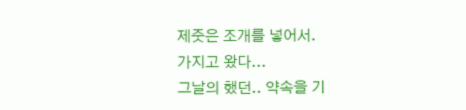제줏은 조개를 넣어서.
가지고 왔다...
그날의 했던.. 약속을 기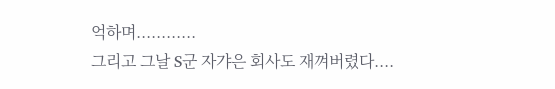억하며............
그리고 그날 S군 자갸은 회사도 재껴버렸다....